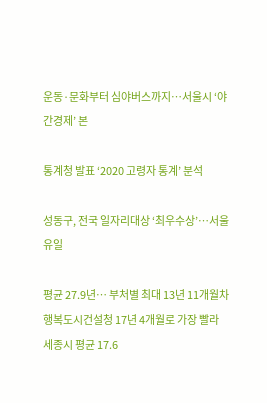운동·문화부터 심야버스까지…서울시 ‘야간경제’ 본

통계청 발표 ‘2020 고령자 통계’ 분석

성동구, 전국 일자리대상 ‘최우수상’…서울 유일

평균 27.9년… 부처별 최대 13년 11개월차 행복도시건설청 17년 4개월로 가장 빨라 세종시 평균 17.6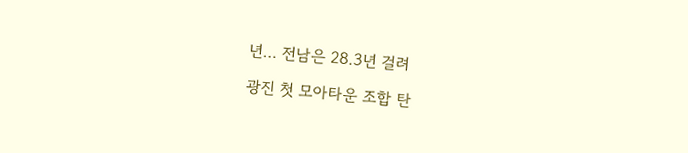년… 전남은 28.3년 걸려

광진 첫 모아타운 조합 탄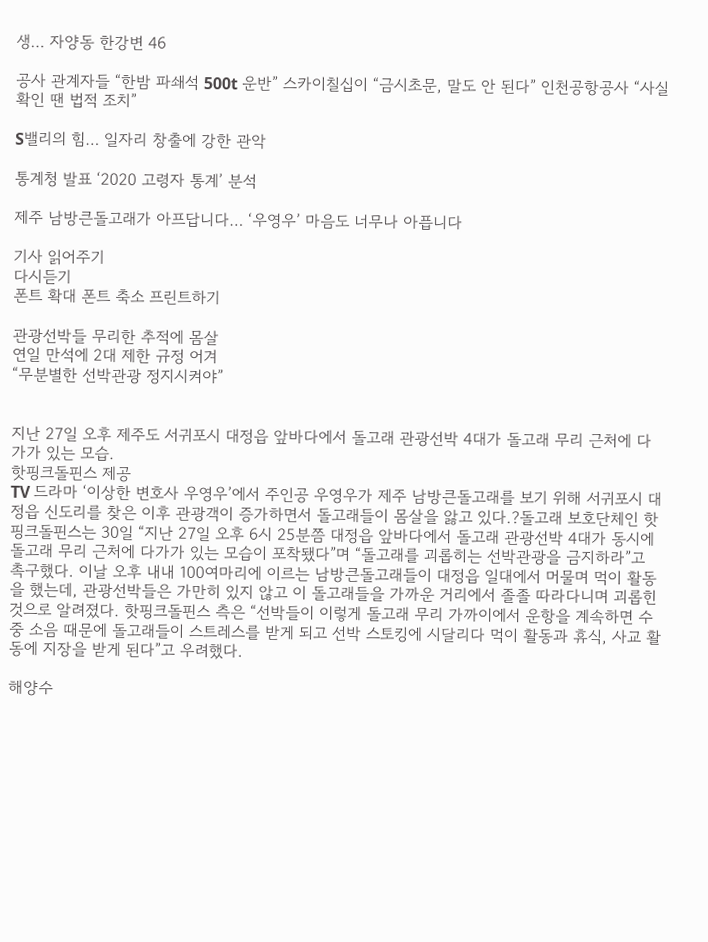생… 자양동 한강변 46

공사 관계자들 “한밤 파쇄석 500t 운반” 스카이칠십이 “금시초문, 말도 안 된다” 인천공항공사 “사실 확인 땐 법적 조치”

S밸리의 힘… 일자리 창출에 강한 관악

통계청 발표 ‘2020 고령자 통계’ 분석

제주 남방큰돌고래가 아프답니다… ‘우영우’ 마음도 너무나 아픕니다

기사 읽어주기
다시듣기
폰트 확대 폰트 축소 프린트하기

관광선박들 무리한 추적에 몸살
연일 만석에 2대 제한 규정 어겨
“무분별한 선박관광 정지시켜야”


지난 27일 오후 제주도 서귀포시 대정읍 앞바다에서 돌고래 관광선박 4대가 돌고래 무리 근처에 다가가 있는 모습.
핫핑크돌핀스 제공
TV 드라마 ‘이상한 변호사 우영우’에서 주인공 우영우가 제주 남방큰돌고래를 보기 위해 서귀포시 대정읍 신도리를 찾은 이후 관광객이 증가하면서 돌고래들이 몸살을 앓고 있다.?돌고래 보호단체인 핫핑크돌핀스는 30일 “지난 27일 오후 6시 25분쯤 대정읍 앞바다에서 돌고래 관광선박 4대가 동시에 돌고래 무리 근처에 다가가 있는 모습이 포착됐다”며 “돌고래를 괴롭히는 선박관광을 금지하라”고 촉구했다. 이날 오후 내내 100여마리에 이르는 남방큰돌고래들이 대정읍 일대에서 머물며 먹이 활동을 했는데, 관광선박들은 가만히 있지 않고 이 돌고래들을 가까운 거리에서 졸졸 따라다니며 괴롭힌 것으로 알려졌다. 핫핑크돌핀스 측은 “선박들이 이렇게 돌고래 무리 가까이에서 운항을 계속하면 수중 소음 때문에 돌고래들이 스트레스를 받게 되고 선박 스토킹에 시달리다 먹이 활동과 휴식, 사교 활동에 지장을 받게 된다”고 우려했다.

해양수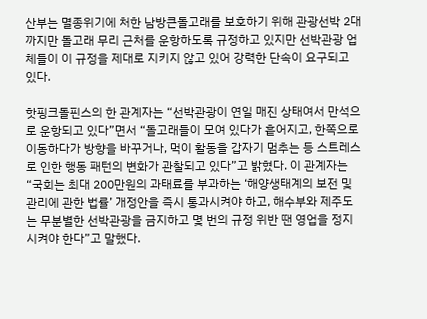산부는 멸종위기에 처한 남방큰돌고래를 보호하기 위해 관광선박 2대까지만 돌고래 무리 근처를 운항하도록 규정하고 있지만 선박관광 업체들이 이 규정을 제대로 지키지 않고 있어 강력한 단속이 요구되고 있다.

핫핑크돌핀스의 한 관계자는 “선박관광이 연일 매진 상태여서 만석으로 운항되고 있다”면서 “돌고래들이 모여 있다가 흩어지고, 한쪽으로 이동하다가 방향을 바꾸거나, 먹이 활동을 갑자기 멈추는 등 스트레스로 인한 행동 패턴의 변화가 관찰되고 있다”고 밝혔다. 이 관계자는 “국회는 최대 200만원의 과태료를 부과하는 ‘해양생태계의 보전 및 관리에 관한 법률’ 개정안을 즉시 통과시켜야 하고, 해수부와 제주도는 무분별한 선박관광을 금지하고 몇 번의 규정 위반 땐 영업을 정지시켜야 한다”고 말했다.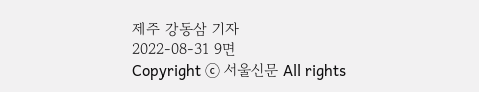제주 강동삼 기자
2022-08-31 9면
Copyright ⓒ 서울신문 All rights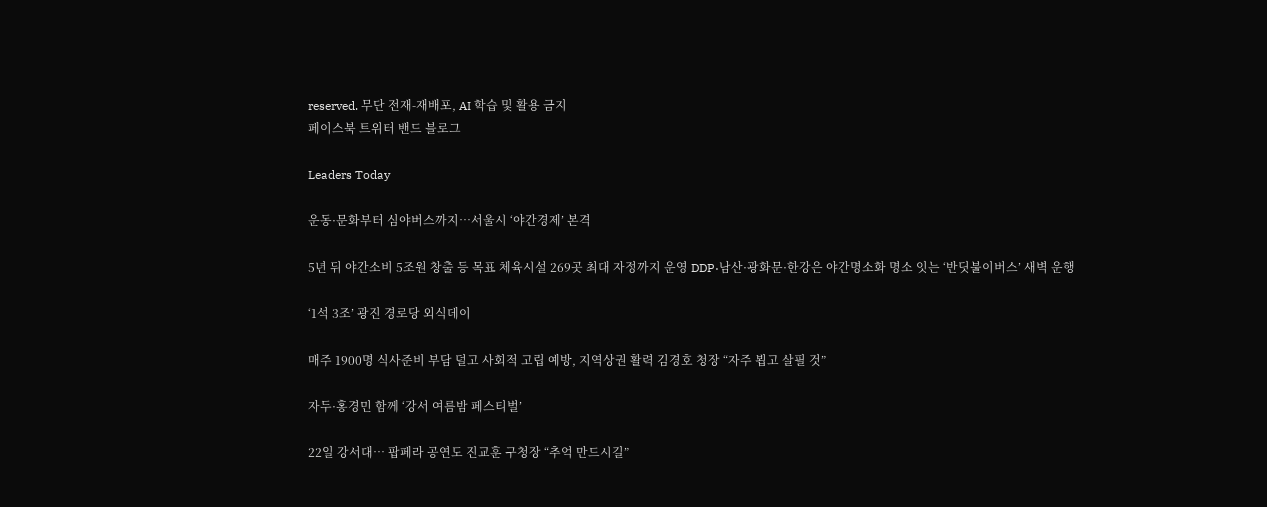reserved. 무단 전재-재배포, AI 학습 및 활용 금지
페이스북 트위터 밴드 블로그

Leaders Today

운동·문화부터 심야버스까지…서울시 ‘야간경제’ 본격

5년 뒤 야간소비 5조원 창출 등 목표 체육시설 269곳 최대 자정까지 운영 DDP·남산·광화문·한강은 야간명소화 명소 잇는 ‘반딧불이버스’ 새벽 운행

‘1석 3조’ 광진 경로당 외식데이

매주 1900명 식사준비 부담 덜고 사회적 고립 예방, 지역상권 활력 김경호 청장 “자주 뵙고 살필 것”

자두·홍경민 함께 ‘강서 여름밤 페스티벌’

22일 강서대… 팝페라 공연도 진교훈 구청장 “추억 만드시길”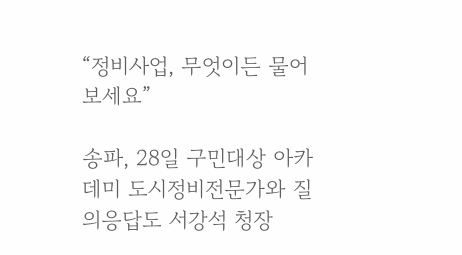“정비사업, 무엇이든 물어보세요”

송파, 28일 구민대상 아카데미 도시정비전문가와 질의응답도 서강석 청장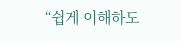“쉽게 이해하도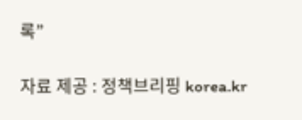록”

자료 제공 : 정책브리핑 korea.kr